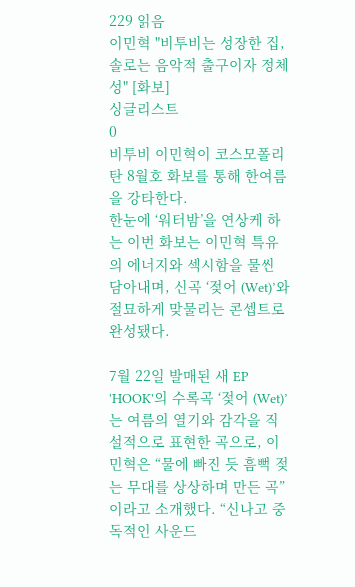229 읽음
이민혁 "비투비는 성장한 집, 솔로는 음악적 출구이자 정체성" [화보]
싱글리스트
0
비투비 이민혁이 코스모폴리탄 8월호 화보를 통해 한여름을 강타한다.
한눈에 ‘워터밤’을 연상케 하는 이번 화보는 이민혁 특유의 에너지와 섹시함을 물씬 담아내며, 신곡 ‘젖어 (Wet)’와 절묘하게 맞물리는 콘셉트로 완성됐다.

7월 22일 발매된 새 EP 'HOOK'의 수록곡 ‘젖어 (Wet)’는 여름의 열기와 감각을 직설적으로 표현한 곡으로, 이민혁은 “물에 빠진 듯 흠뻑 젖는 무대를 상상하며 만든 곡”이라고 소개했다. “신나고 중독적인 사운드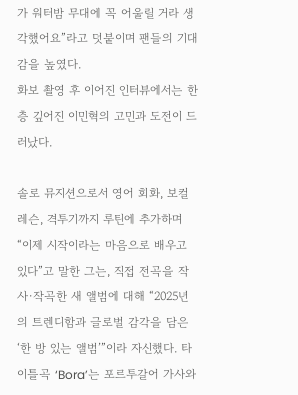가 워터밤 무대에 꼭 어울릴 거라 생각했어요”라고 덧붙이며 팬들의 기대감을 높였다.
화보 촬영 후 이어진 인터뷰에서는 한층 깊어진 이민혁의 고민과 도전이 드러났다.

솔로 뮤지션으로서 영어 회화, 보컬 레슨, 격투기까지 루틴에 추가하며 “이제 시작이라는 마음으로 배우고 있다”고 말한 그는, 직접 전곡을 작사·작곡한 새 앨범에 대해 “2025년의 트렌디함과 글로벌 감각을 담은 ‘한 방 있는 앨범’”이라 자신했다. 타이틀곡 ‘Bora’는 포르투갈어 가사와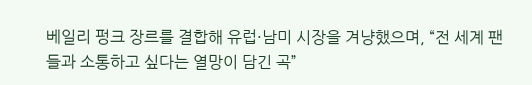베일리 펑크 장르를 결합해 유럽·남미 시장을 겨냥했으며, “전 세계 팬들과 소통하고 싶다는 열망이 담긴 곡”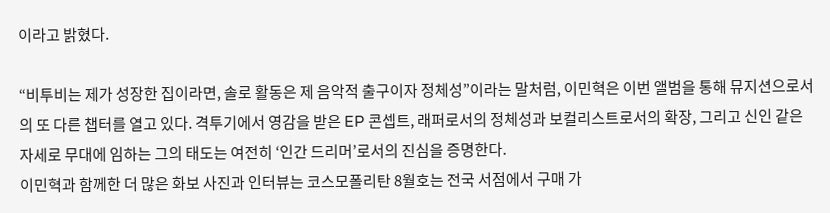이라고 밝혔다.

“비투비는 제가 성장한 집이라면, 솔로 활동은 제 음악적 출구이자 정체성”이라는 말처럼, 이민혁은 이번 앨범을 통해 뮤지션으로서의 또 다른 챕터를 열고 있다. 격투기에서 영감을 받은 EP 콘셉트, 래퍼로서의 정체성과 보컬리스트로서의 확장, 그리고 신인 같은 자세로 무대에 임하는 그의 태도는 여전히 ‘인간 드리머’로서의 진심을 증명한다.
이민혁과 함께한 더 많은 화보 사진과 인터뷰는 코스모폴리탄 8월호는 전국 서점에서 구매 가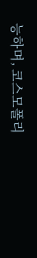능하며, 코스모폴리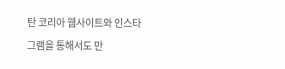탄 코리아 웹사이트와 인스타그램을 통해서도 만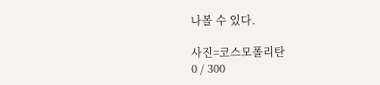나볼 수 있다.

사진=코스모폴리탄
0 / 300